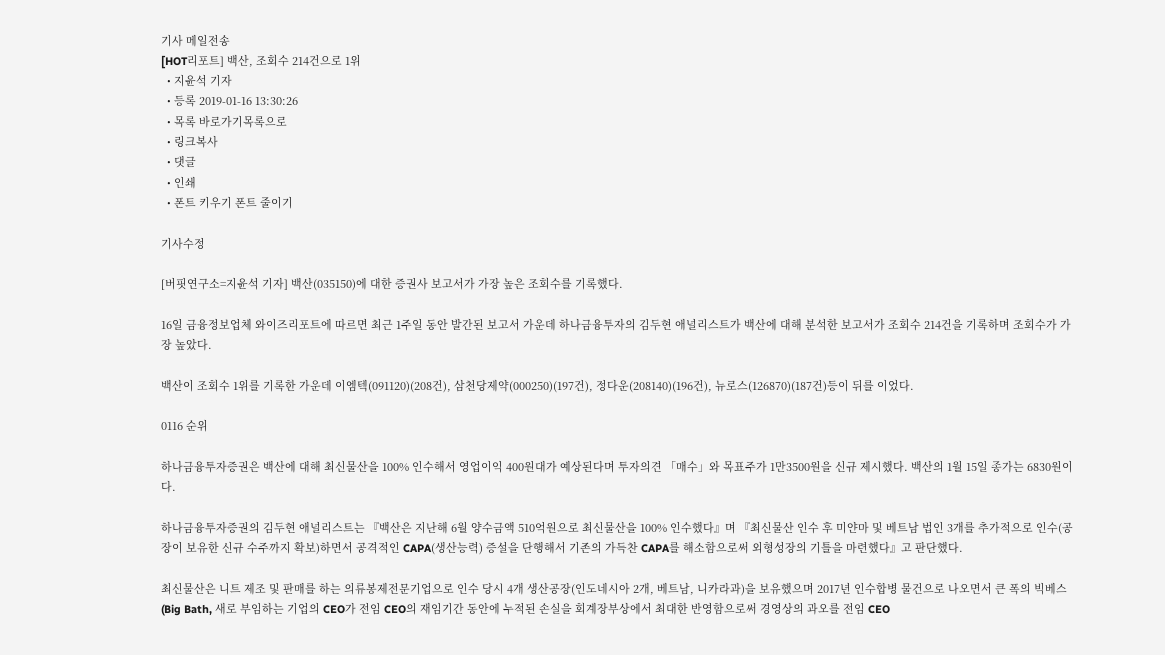기사 메일전송
[HOT리포트] 백산, 조회수 214건으로 1위
  • 지윤석 기자
  • 등록 2019-01-16 13:30:26
  • 목록 바로가기목록으로
  • 링크복사
  • 댓글
  • 인쇄
  • 폰트 키우기 폰트 줄이기

기사수정

[버핏연구소=지윤석 기자] 백산(035150)에 대한 증권사 보고서가 가장 높은 조회수를 기록했다.

16일 금융정보업체 와이즈리포트에 따르면 최근 1주일 동안 발간된 보고서 가운데 하나금융투자의 김두현 애널리스트가 백산에 대해 분석한 보고서가 조회수 214건을 기록하며 조회수가 가장 높았다.

백산이 조회수 1위를 기록한 가운데 이엠텍(091120)(208건), 삼천당제약(000250)(197건), 정다운(208140)(196건), 뉴로스(126870)(187건)등이 뒤를 이었다.

0116 순위

하나금융투자증권은 백산에 대해 최신물산을 100% 인수해서 영업이익 400원대가 예상된다며 투자의견 「매수」와 목표주가 1만3500원을 신규 제시했다. 백산의 1월 15일 종가는 6830원이다.

하나금융투자증권의 김두현 애널리스트는 『백산은 지난해 6월 양수금액 510억원으로 최신물산을 100% 인수했다』며 『최신물산 인수 후 미얀마 및 베트남 법인 3개를 추가적으로 인수(공장이 보유한 신규 수주까지 확보)하면서 공격적인 CAPA(생산능력) 증설을 단행해서 기존의 가득찬 CAPA를 해소함으로써 외형성장의 기틀을 마련했다』고 판단했다.

최신물산은 니트 제조 및 판매를 하는 의류봉제전문기업으로 인수 당시 4개 생산공장(인도네시아 2개, 베트남, 니카라과)을 보유했으며 2017년 인수합병 물건으로 나오면서 큰 폭의 빅베스(Big Bath, 새로 부임하는 기업의 CEO가 전임 CEO의 재임기간 동안에 누적된 손실을 회계장부상에서 최대한 반영함으로써 경영상의 과오를 전임 CEO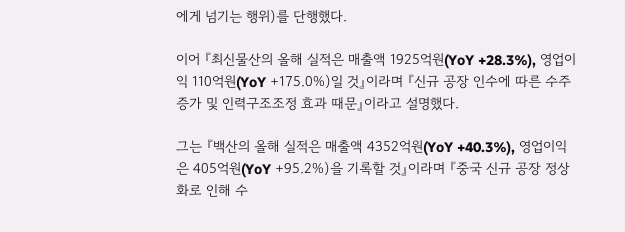에게 넘기는 행위)를 단행했다.

이어 『최신물산의 올해 실적은 매출액 1925억원(YoY +28.3%), 영업이익 110억원(YoY +175.0%)일 것』이라며 『신규 공장 인수에 따른 수주 증가 및 인력구조조정 효과 때문』이라고 설명했다.

그는 『백산의 올해 실적은 매출액 4352억원(YoY +40.3%), 영업이익은 405억원(YoY +95.2%)을 기록할 것』이라며 『중국 신규 공장 정상화로 인해 수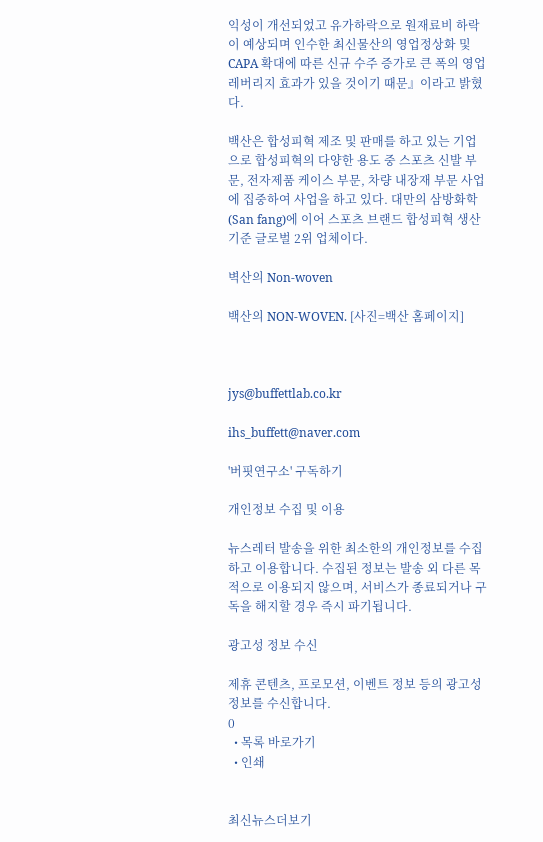익성이 개선되었고 유가하락으로 원재료비 하락이 예상되며 인수한 최신물산의 영업정상화 및 CAPA 확대에 따른 신규 수주 증가로 큰 폭의 영업레버리지 효과가 있을 것이기 때문』이라고 밝혔다.

백산은 합성피혁 제조 및 판매를 하고 있는 기업으로 합성피혁의 다양한 용도 중 스포츠 신발 부문, 전자제품 케이스 부문, 차량 내장재 부문 사업에 집중하여 사업을 하고 있다. 대만의 삼방화학(San fang)에 이어 스포츠 브랜드 합성피혁 생산 기준 글로벌 2위 업체이다.

벽산의 Non-woven

백산의 NON-WOVEN. [사진=백산 홈페이지]



jys@buffettlab.co.kr

ihs_buffett@naver.com

'버핏연구소' 구독하기

개인정보 수집 및 이용

뉴스레터 발송을 위한 최소한의 개인정보를 수집하고 이용합니다. 수집된 정보는 발송 외 다른 목적으로 이용되지 않으며, 서비스가 종료되거나 구독을 해지할 경우 즉시 파기됩니다.

광고성 정보 수신

제휴 콘텐츠, 프로모션, 이벤트 정보 등의 광고성 정보를 수신합니다.
0
  • 목록 바로가기
  • 인쇄


최신뉴스더보기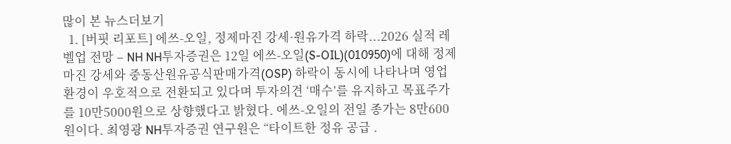많이 본 뉴스더보기
  1. [버핏 리포트] 에쓰-오일, 정제마진 강세·원유가격 하락...2026 실적 레벨업 전망 – NH NH투자증권은 12일 에쓰-오일(S-OIL)(010950)에 대해 정제마진 강세와 중동산원유공식판매가격(OSP) 하락이 동시에 나타나며 영업환경이 우호적으로 전환되고 있다며 투자의견 ‘매수’를 유지하고 목표주가를 10만5000원으로 상향했다고 밝혔다. 에쓰-오일의 전일 종가는 8만600원이다. 최영광 NH투자증권 연구원은 “타이트한 정유 공급 .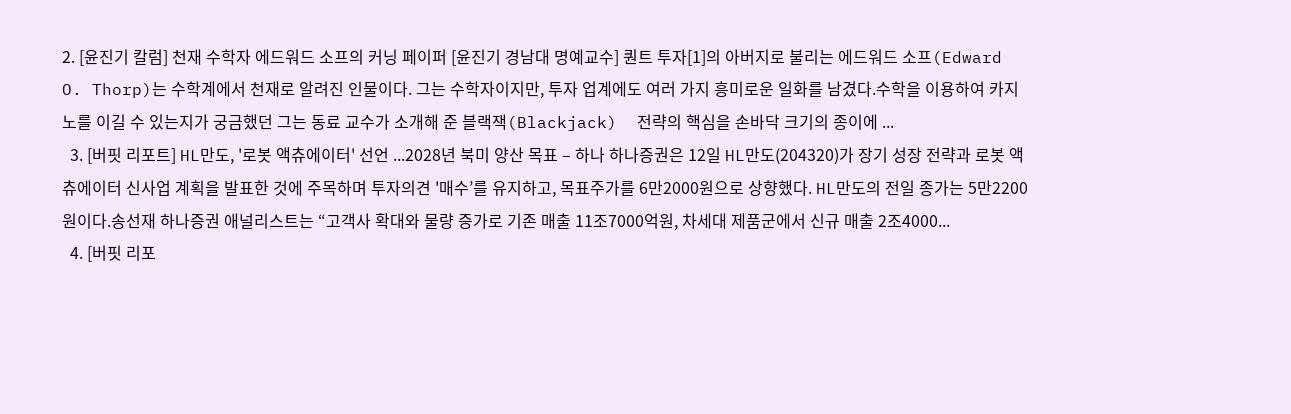2. [윤진기 칼럼] 천재 수학자 에드워드 소프의 커닝 페이퍼 [윤진기 경남대 명예교수] 퀀트 투자[1]의 아버지로 불리는 에드워드 소프(Edward O. Thorp)는 수학계에서 천재로 알려진 인물이다. 그는 수학자이지만, 투자 업계에도 여러 가지 흥미로운 일화를 남겼다.수학을 이용하여 카지노를 이길 수 있는지가 궁금했던 그는 동료 교수가 소개해 준 블랙잭(Blackjack)  전략의 핵심을 손바닥 크기의 종이에 ...
  3. [버핏 리포트] HL만도, '로봇 액츄에이터' 선언 ...2028년 북미 양산 목표 – 하나 하나증권은 12일 HL만도(204320)가 장기 성장 전략과 로봇 액츄에이터 신사업 계획을 발표한 것에 주목하며 투자의견 '매수’를 유지하고, 목표주가를 6만2000원으로 상향했다. HL만도의 전일 종가는 5만2200원이다.송선재 하나증권 애널리스트는 “고객사 확대와 물량 증가로 기존 매출 11조7000억원, 차세대 제품군에서 신규 매출 2조4000...
  4. [버핏 리포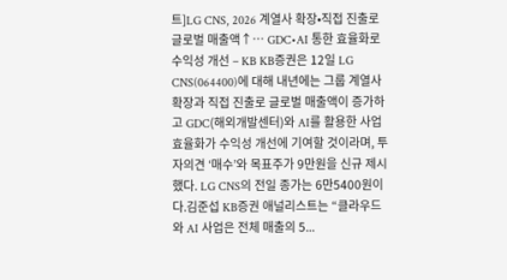트]LG CNS, 2026 계열사 확장•직접 진출로 글로벌 매출액↑… GDC•AI 통한 효율화로 수익성 개선 – KB KB증권은 12일 LG CNS(064400)에 대해 내년에는 그룹 계열사 확장과 직접 진출로 글로벌 매출액이 증가하고 GDC(해외개발센터)와 AI를 활용한 사업 효율화가 수익성 개선에 기여할 것이라며, 투자의견 ‘매수’와 목표주가 9만원을 신규 제시했다. LG CNS의 전일 종가는 6만5400원이다.김준섭 KB증권 애널리스트는 “클라우드와 AI 사업은 전체 매출의 5...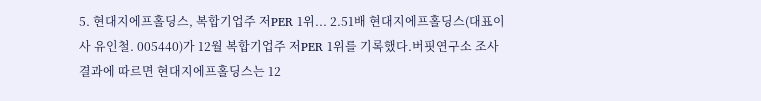5. 현대지에프홀딩스, 복합기업주 저PER 1위... 2.51배 현대지에프홀딩스(대표이사 유인철. 005440)가 12월 복합기업주 저PER 1위를 기록했다.버핏연구소 조사 결과에 따르면 현대지에프홀딩스는 12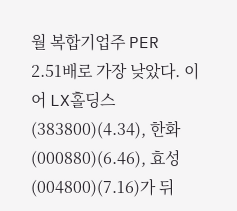월 복합기업주 PER 2.51배로 가장 낮았다. 이어 LX홀딩스(383800)(4.34), 한화(000880)(6.46), 효성(004800)(7.16)가 뒤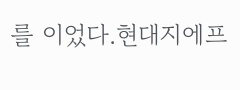를 이었다.현대지에프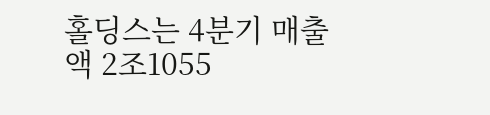홀딩스는 4분기 매출액 2조1055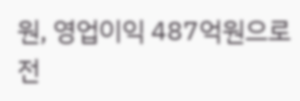원, 영업이익 487억원으로 전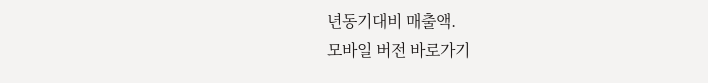년동기대비 매출액.
모바일 버전 바로가기